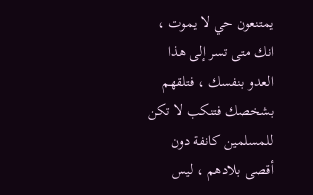يمتنعون حي لا يموت ، انك متى تسر إلى هذا العدو بنفسك ، فتلقهم بشخصك فتنكب لا تكن للمسلمين كانفة دون أقصى بلادهم ، ليس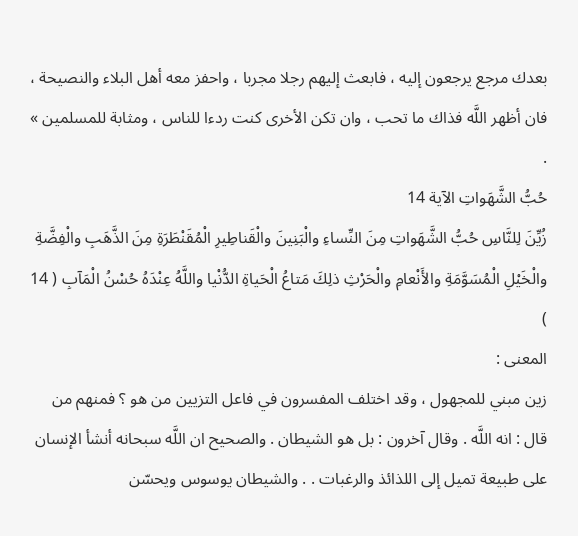بعدك مرجع يرجعون إليه ، فابعث إليهم رجلا مجربا ، واحفز معه أهل البلاء والنصيحة ، فان أظهر اللَّه فذاك ما تحب ، وان تكن الأخرى كنت ردءا للناس ، ومثابة للمسلمين » .
حُبُّ الشَّهَواتِ الآية 14
زُيِّنَ لِلنَّاسِ حُبُّ الشَّهَواتِ مِنَ النِّساءِ والْبَنِينَ والْقَناطِيرِ الْمُقَنْطَرَةِ مِنَ الذَّهَبِ والْفِضَّةِ والْخَيْلِ الْمُسَوَّمَةِ والأَنْعامِ والْحَرْثِ ذلِكَ مَتاعُ الْحَياةِ الدُّنْيا واللَّهُ عِنْدَهُ حُسْنُ الْمَآبِ ( 14 )
المعنى :
زين مبني للمجهول ، وقد اختلف المفسرون في فاعل التزيين من هو ؟ فمنهم من قال : انه اللَّه . وقال آخرون : بل هو الشيطان . والصحيح ان اللَّه سبحانه أنشأ الإنسان على طبيعة تميل إلى اللذائذ والرغبات . . والشيطان يوسوس ويحسّن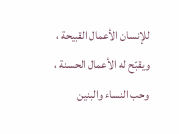للإنسان الأعمال القبيحة ، ويقبّح له الأعمال الحسنة ، وحب النساء والبنين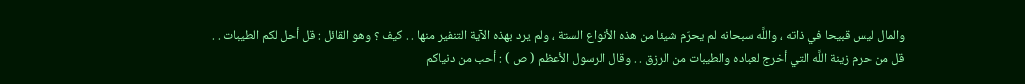والمال ليس قبيحا في ذاته ، واللَّه سبحانه لم يحرّم شيئا من هذه الأنواع الستة ، ولم يرد بهذه الآية التنفير منها . . كيف ؟ وهو القائل : قل أحل لكم الطيبات . .
قل من حرم زينة اللَّه التي أخرج لعباده والطيبات من الرزق . . وقال الرسول الأعظم ( ص ) : أحب من دنياكم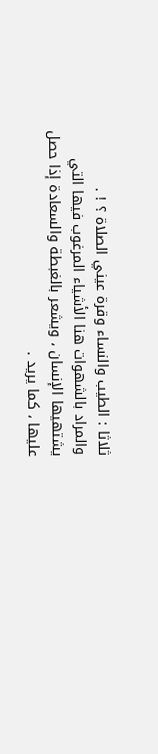ثلاثا : الطيب والنساء وقرة عيني الصلاة ؟ ! .
والمراد بالشهوات هنا الأشياء المرغوب فيها التي يشتهيها الإنسان ، ويشعر بالغبطة والسعادة إذا حصل عليها ، كما يريد .